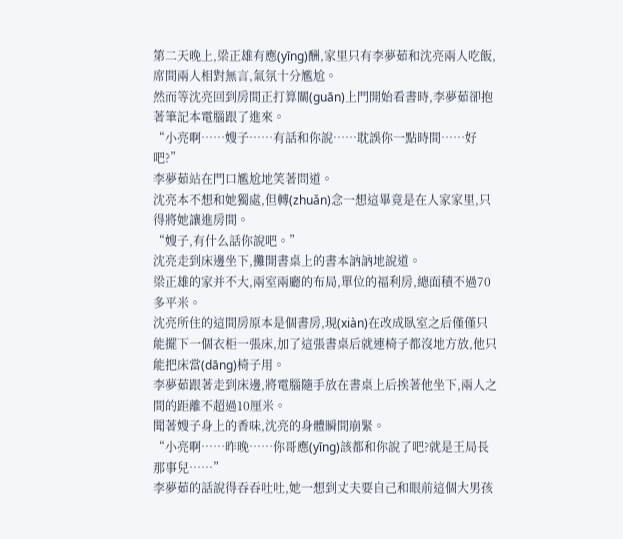第二天晚上,梁正雄有應(yīng)酬,家里只有李夢茹和沈亮兩人吃飯,席間兩人相對無言,氣氛十分尷尬。
然而等沈亮回到房間正打算關(guān)上門開始看書時,李夢茹卻抱著筆記本電腦跟了進來。
“小亮啊……嫂子……有話和你說……耽誤你一點時間……好吧?”
李夢茹站在門口尷尬地笑著問道。
沈亮本不想和她獨處,但轉(zhuǎn)念一想這畢竟是在人家家里,只得將她讓進房間。
“嫂子,有什么話你說吧。”
沈亮走到床邊坐下,攤開書桌上的書本訥訥地說道。
梁正雄的家并不大,兩室兩廳的布局,單位的福利房,總面積不過70多平米。
沈亮所住的這間房原本是個書房,現(xiàn)在改成臥室之后僅僅只能擺下一個衣柜一張床,加了這張書桌后就連椅子都沒地方放,他只能把床當(dāng)椅子用。
李夢茹跟著走到床邊,將電腦隨手放在書桌上后挨著他坐下,兩人之間的距離不超過10厘米。
聞著嫂子身上的香味,沈亮的身體瞬間崩緊。
“小亮啊……昨晚……你哥應(yīng)該都和你說了吧?就是王局長那事兒……”
李夢茹的話說得吞吞吐吐,她一想到丈夫要自己和眼前這個大男孩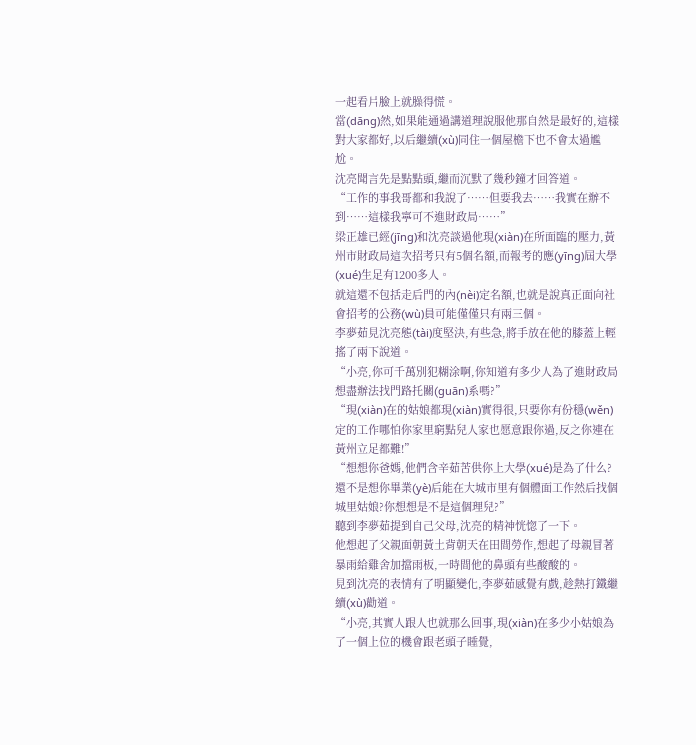一起看片臉上就臊得慌。
當(dāng)然,如果能通過講道理說服他那自然是最好的,這樣對大家都好,以后繼續(xù)同住一個屋檐下也不會太過尷尬。
沈亮聞言先是點點頭,繼而沉默了幾秒鐘才回答道。
“工作的事我哥都和我說了……但要我去……我實在辦不到……這樣我寧可不進財政局……”
梁正雄已經(jīng)和沈亮談過他現(xiàn)在所面臨的壓力,黃州市財政局這次招考只有5個名額,而報考的應(yīng)屆大學(xué)生足有1200多人。
就這還不包括走后門的內(nèi)定名額,也就是說真正面向社會招考的公務(wù)員可能僅僅只有兩三個。
李夢茹見沈亮態(tài)度堅決,有些急,將手放在他的膝蓋上輕搖了兩下說道。
“小亮,你可千萬別犯糊涂啊,你知道有多少人為了進財政局想盡辦法找門路托關(guān)系嗎?”
“現(xiàn)在的姑娘都現(xiàn)實得很,只要你有份穩(wěn)定的工作哪怕你家里窮點兒人家也愿意跟你過,反之你連在黃州立足都難!”
“想想你爸媽,他們含辛茹苦供你上大學(xué)是為了什么?還不是想你畢業(yè)后能在大城市里有個體面工作然后找個城里姑娘?你想想是不是這個理兒?”
聽到李夢茹提到自己父母,沈亮的精神恍惚了一下。
他想起了父親面朝黃土背朝天在田間勞作,想起了母親冒著暴雨給雞舍加擋雨板,一時間他的鼻頭有些酸酸的。
見到沈亮的表情有了明顯變化,李夢茹感覺有戲,趁熱打鐵繼續(xù)勸道。
“小亮,其實人跟人也就那么回事,現(xiàn)在多少小姑娘為了一個上位的機會跟老頭子睡覺,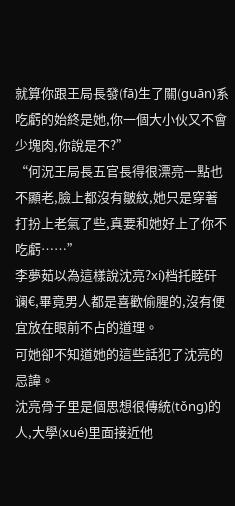就算你跟王局長發(fā)生了關(guān)系吃虧的始終是她,你一個大小伙又不會少塊肉,你說是不?”
“何況王局長五官長得很漂亮一點也不顯老,臉上都沒有皺紋,她只是穿著打扮上老氣了些,真要和她好上了你不吃虧……”
李夢茹以為這樣說沈亮?xí)档托睦矸谰€,畢竟男人都是喜歡偷腥的,沒有便宜放在眼前不占的道理。
可她卻不知道她的這些話犯了沈亮的忌諱。
沈亮骨子里是個思想很傳統(tǒng)的人,大學(xué)里面接近他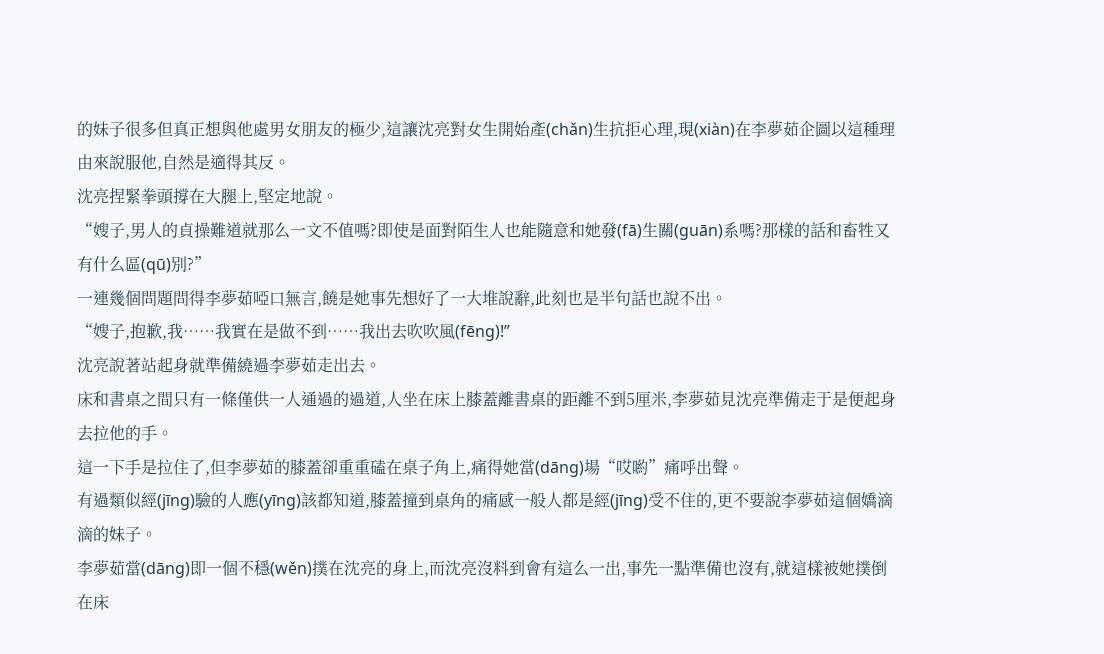的妹子很多但真正想與他處男女朋友的極少,這讓沈亮對女生開始產(chǎn)生抗拒心理,現(xiàn)在李夢茹企圖以這種理由來說服他,自然是適得其反。
沈亮捏緊拳頭撐在大腿上,堅定地說。
“嫂子,男人的貞操難道就那么一文不值嗎?即使是面對陌生人也能隨意和她發(fā)生關(guān)系嗎?那樣的話和畜牲又有什么區(qū)別?”
一連幾個問題問得李夢茹啞口無言,饒是她事先想好了一大堆說辭,此刻也是半句話也說不出。
“嫂子,抱歉,我……我實在是做不到……我出去吹吹風(fēng)!”
沈亮說著站起身就準備繞過李夢茹走出去。
床和書桌之間只有一條僅供一人通過的過道,人坐在床上膝蓋離書桌的距離不到5厘米,李夢茹見沈亮準備走于是便起身去拉他的手。
這一下手是拉住了,但李夢茹的膝蓋卻重重磕在桌子角上,痛得她當(dāng)場“哎喲”痛呼出聲。
有過類似經(jīng)驗的人應(yīng)該都知道,膝蓋撞到桌角的痛感一般人都是經(jīng)受不住的,更不要說李夢茹這個嬌滴滴的妹子。
李夢茹當(dāng)即一個不穩(wěn)撲在沈亮的身上,而沈亮沒料到會有這么一出,事先一點準備也沒有,就這樣被她撲倒在床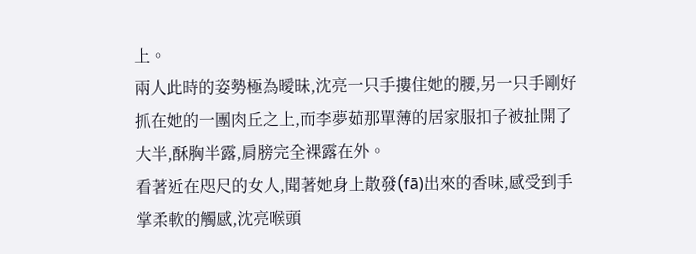上。
兩人此時的姿勢極為曖昧,沈亮一只手摟住她的腰,另一只手剛好抓在她的一團肉丘之上,而李夢茹那單薄的居家服扣子被扯開了大半,酥胸半露,肩膀完全裸露在外。
看著近在咫尺的女人,聞著她身上散發(fā)出來的香味,感受到手掌柔軟的觸感,沈亮喉頭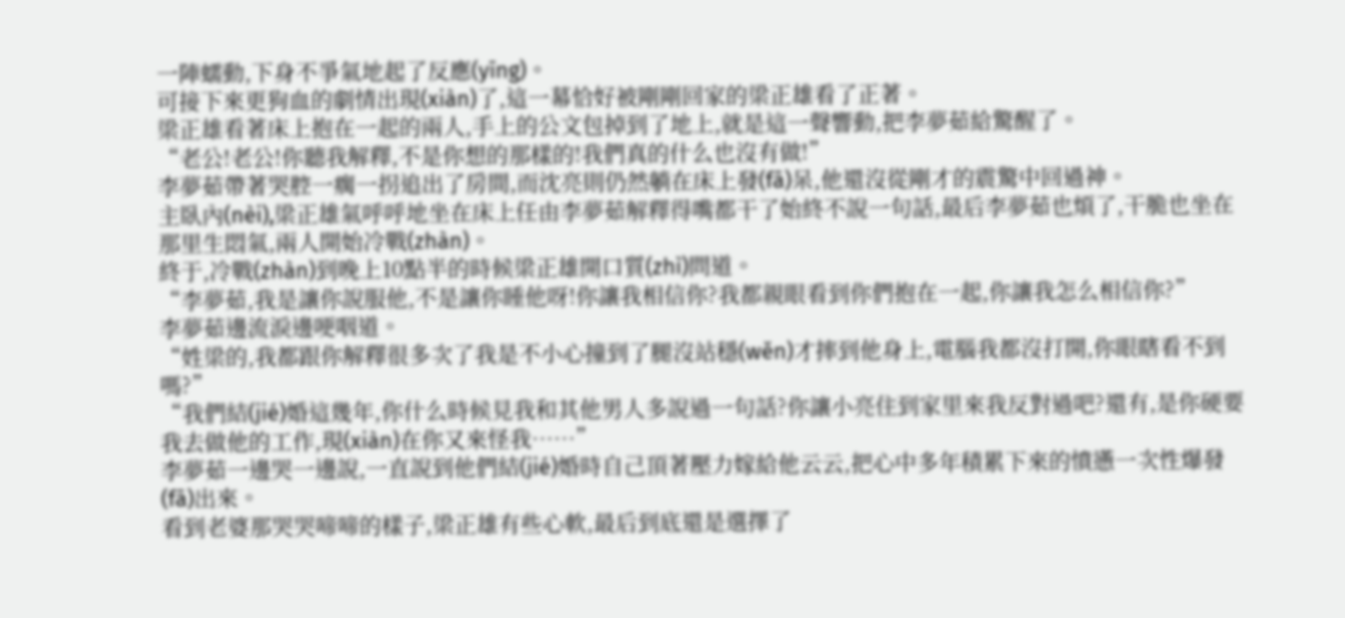一陣蠕動,下身不爭氣地起了反應(yīng)。
可接下來更狗血的劇情出現(xiàn)了,這一幕恰好被剛剛回家的梁正雄看了正著。
梁正雄看著床上抱在一起的兩人,手上的公文包掉到了地上,就是這一聲響動,把李夢茹給驚醒了。
“老公!老公!你聽我解釋,不是你想的那樣的!我們真的什么也沒有做!”
李夢茹帶著哭腔一瘸一拐追出了房間,而沈亮則仍然躺在床上發(fā)呆,他還沒從剛才的震驚中回過神。
主臥內(nèi),梁正雄氣呼呼地坐在床上任由李夢茹解釋得嘴都干了始終不說一句話,最后李夢茹也煩了,干脆也坐在那里生悶氣,兩人開始冷戰(zhàn)。
終于,冷戰(zhàn)到晚上10點半的時候梁正雄開口質(zhì)問道。
“李夢茹,我是讓你說服他,不是讓你睡他呀!你讓我相信你?我都親眼看到你們抱在一起,你讓我怎么相信你?”
李夢茹邊流淚邊哽咽道。
“姓梁的,我都跟你解釋很多次了我是不小心撞到了腿沒站穩(wěn)才摔到他身上,電腦我都沒打開,你眼瞎看不到嗎?”
“我們結(jié)婚這幾年,你什么時候見我和其他男人多說過一句話?你讓小亮住到家里來我反對過吧?還有,是你硬要我去做他的工作,現(xiàn)在你又來怪我……”
李夢茹一邊哭一邊說,一直說到他們結(jié)婚時自己頂著壓力嫁給他云云,把心中多年積累下來的憤懣一次性爆發(fā)出來。
看到老婆那哭哭啼啼的樣子,梁正雄有些心軟,最后到底還是選擇了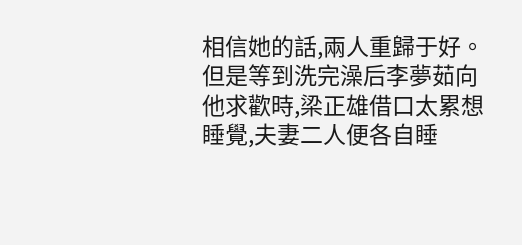相信她的話,兩人重歸于好。
但是等到洗完澡后李夢茹向他求歡時,梁正雄借口太累想睡覺,夫妻二人便各自睡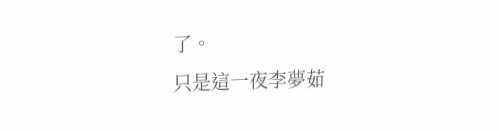了。
只是這一夜李夢茹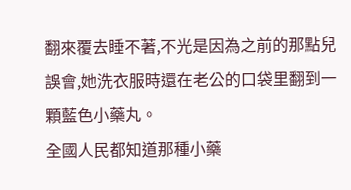翻來覆去睡不著,不光是因為之前的那點兒誤會,她洗衣服時還在老公的口袋里翻到一顆藍色小藥丸。
全國人民都知道那種小藥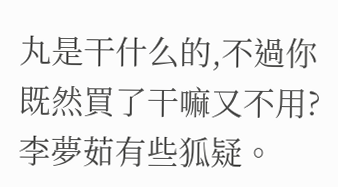丸是干什么的,不過你既然買了干嘛又不用?
李夢茹有些狐疑。